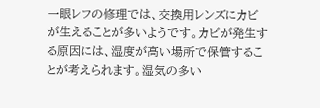一眼レフの修理では、交換用レンズにカビが生えることが多いようです。カビが発生する原因には、湿度が高い場所で保管することが考えられます。湿気の多い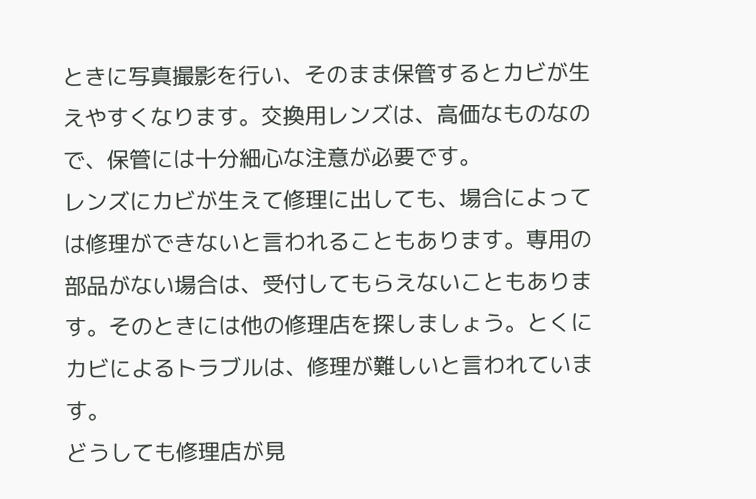ときに写真撮影を行い、そのまま保管するとカビが生えやすくなります。交換用レンズは、高価なものなので、保管には十分細心な注意が必要です。
レンズにカビが生えて修理に出しても、場合によっては修理ができないと言われることもあります。専用の部品がない場合は、受付してもらえないこともあります。そのときには他の修理店を探しましょう。とくにカビによるトラブルは、修理が難しいと言われています。
どうしても修理店が見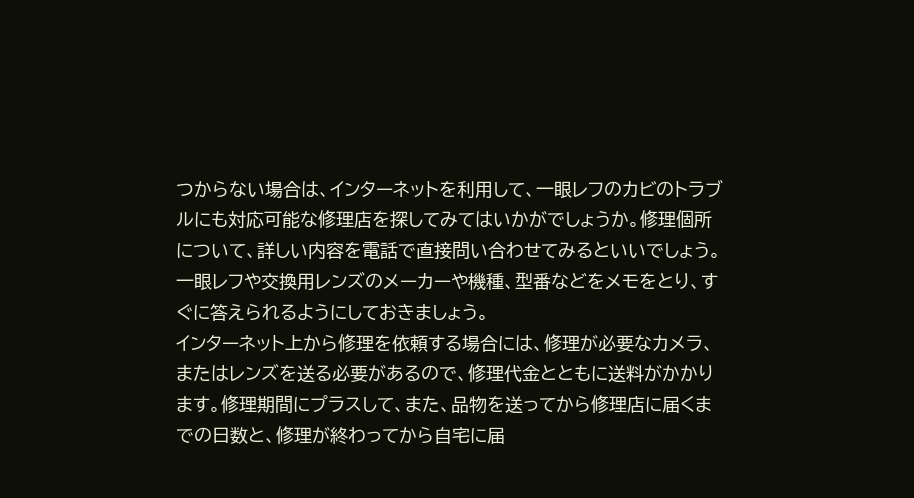つからない場合は、インターネットを利用して、一眼レフのカビのトラブルにも対応可能な修理店を探してみてはいかがでしょうか。修理個所について、詳しい内容を電話で直接問い合わせてみるといいでしょう。一眼レフや交換用レンズのメーカーや機種、型番などをメモをとり、すぐに答えられるようにしておきましょう。
インターネット上から修理を依頼する場合には、修理が必要なカメラ、またはレンズを送る必要があるので、修理代金とともに送料がかかります。修理期間にプラスして、また、品物を送ってから修理店に届くまでの日数と、修理が終わってから自宅に届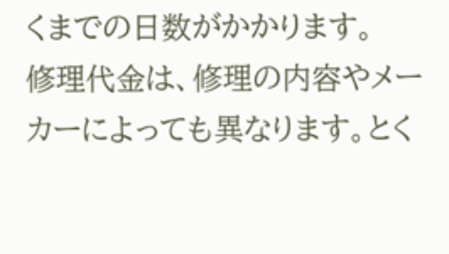くまでの日数がかかります。
修理代金は、修理の内容やメーカーによっても異なります。とく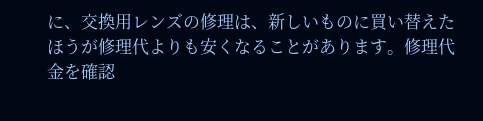に、交換用レンズの修理は、新しいものに買い替えたほうが修理代よりも安くなることがあります。修理代金を確認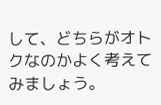して、どちらがオトクなのかよく考えてみましょう。